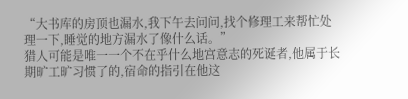“大书库的房顶也漏水,我下午去问问,找个修理工来帮忙处理一下,睡觉的地方漏水了像什么话。”
猎人可能是唯一一个不在乎什么地宫意志的死诞者,他属于长期旷工旷习惯了的,宿命的指引在他这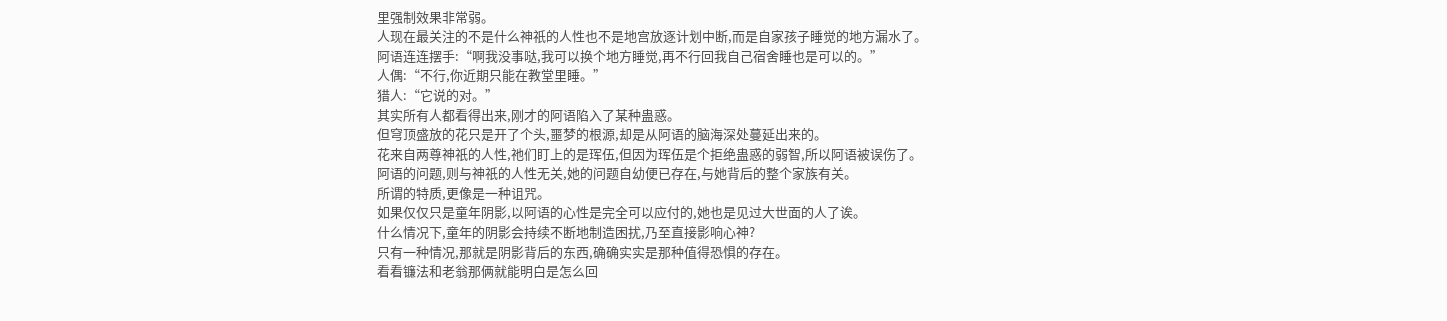里强制效果非常弱。
人现在最关注的不是什么神祇的人性也不是地宫放逐计划中断,而是自家孩子睡觉的地方漏水了。
阿语连连摆手:“啊我没事哒,我可以换个地方睡觉,再不行回我自己宿舍睡也是可以的。”
人偶:“不行,你近期只能在教堂里睡。”
猎人:“它说的对。”
其实所有人都看得出来,刚才的阿语陷入了某种蛊惑。
但穹顶盛放的花只是开了个头,噩梦的根源,却是从阿语的脑海深处蔓延出来的。
花来自两尊神祇的人性,祂们盯上的是珲伍,但因为珲伍是个拒绝蛊惑的弱智,所以阿语被误伤了。
阿语的问题,则与神祇的人性无关,她的问题自幼便已存在,与她背后的整个家族有关。
所谓的特质,更像是一种诅咒。
如果仅仅只是童年阴影,以阿语的心性是完全可以应付的,她也是见过大世面的人了诶。
什么情况下,童年的阴影会持续不断地制造困扰,乃至直接影响心神?
只有一种情况,那就是阴影背后的东西,确确实实是那种值得恐惧的存在。
看看镰法和老翁那俩就能明白是怎么回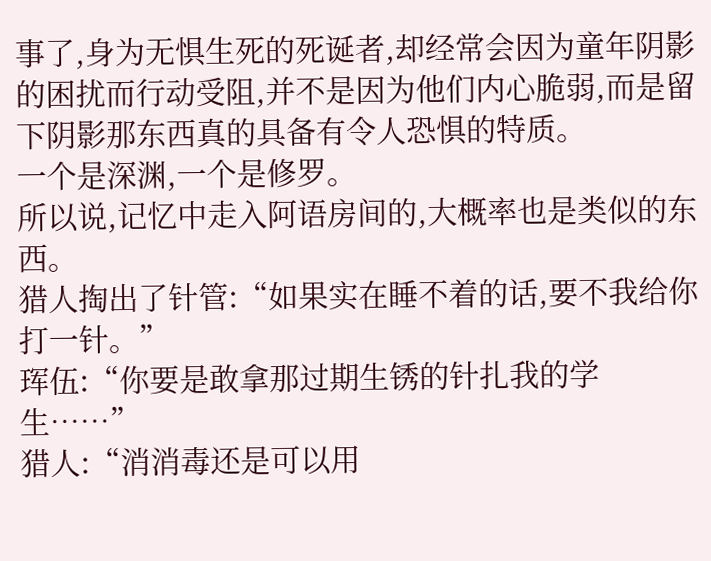事了,身为无惧生死的死诞者,却经常会因为童年阴影的困扰而行动受阻,并不是因为他们内心脆弱,而是留下阴影那东西真的具备有令人恐惧的特质。
一个是深渊,一个是修罗。
所以说,记忆中走入阿语房间的,大概率也是类似的东西。
猎人掏出了针管:“如果实在睡不着的话,要不我给你打一针。”
珲伍:“你要是敢拿那过期生锈的针扎我的学生……”
猎人:“消消毒还是可以用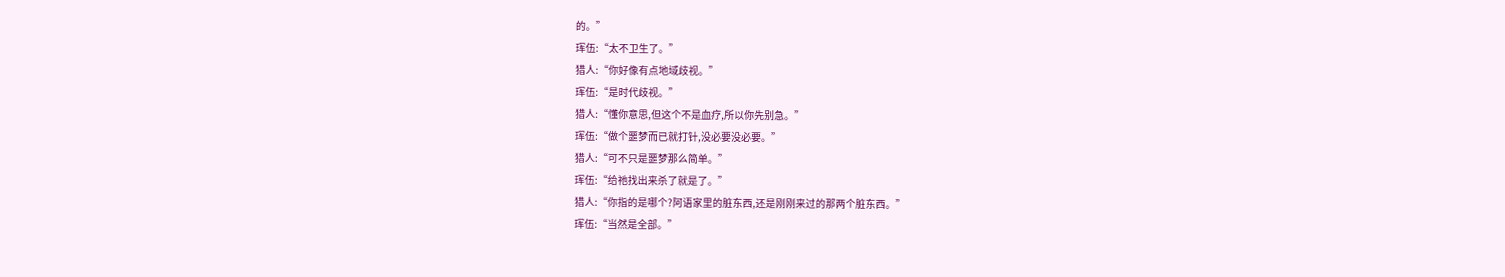的。”
珲伍:“太不卫生了。”
猎人:“你好像有点地域歧视。”
珲伍:“是时代歧视。”
猎人:“懂你意思,但这个不是血疗,所以你先别急。”
珲伍:“做个噩梦而已就打针,没必要没必要。”
猎人:“可不只是噩梦那么简单。”
珲伍:“给祂找出来杀了就是了。”
猎人:“你指的是哪个?阿语家里的脏东西,还是刚刚来过的那两个脏东西。”
珲伍:“当然是全部。”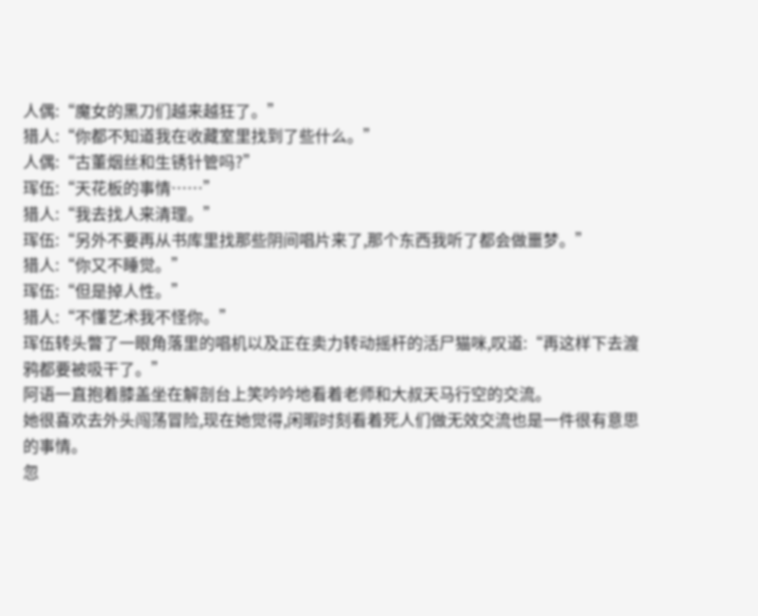人偶:“魔女的黑刀们越来越狂了。”
猎人:“你都不知道我在收藏室里找到了些什么。”
人偶:“古董烟丝和生锈针管吗?”
珲伍:“天花板的事情……”
猎人:“我去找人来清理。”
珲伍:“另外不要再从书库里找那些阴间唱片来了,那个东西我听了都会做噩梦。”
猎人:“你又不睡觉。”
珲伍:“但是掉人性。”
猎人:“不懂艺术我不怪你。”
珲伍转头瞥了一眼角落里的唱机以及正在卖力转动摇杆的活尸猫咪,叹道:“再这样下去渡鸦都要被吸干了。”
阿语一直抱着膝盖坐在解剖台上笑吟吟地看着老师和大叔天马行空的交流。
她很喜欢去外头闯荡冒险,现在她觉得,闲暇时刻看着死人们做无效交流也是一件很有意思的事情。
忽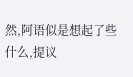然,阿语似是想起了些什么,提议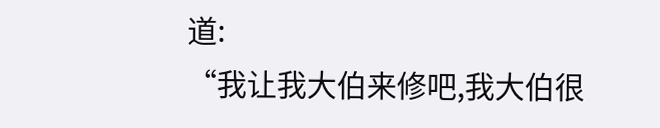道:
“我让我大伯来修吧,我大伯很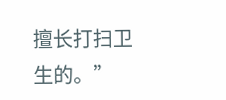擅长打扫卫生的。”